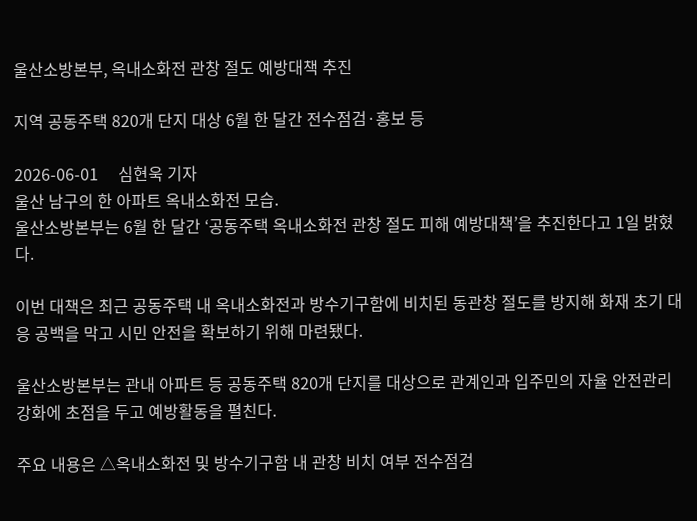울산소방본부, 옥내소화전 관창 절도 예방대책 추진

지역 공동주택 820개 단지 대상 6월 한 달간 전수점검·홍보 등

2026-06-01     심현욱 기자
울산 남구의 한 아파트 옥내소화전 모습.
울산소방본부는 6월 한 달간 ‘공동주택 옥내소화전 관창 절도 피해 예방대책’을 추진한다고 1일 밝혔다.

이번 대책은 최근 공동주택 내 옥내소화전과 방수기구함에 비치된 동관창 절도를 방지해 화재 초기 대응 공백을 막고 시민 안전을 확보하기 위해 마련됐다.

울산소방본부는 관내 아파트 등 공동주택 820개 단지를 대상으로 관계인과 입주민의 자율 안전관리 강화에 초점을 두고 예방활동을 펼친다.

주요 내용은 △옥내소화전 및 방수기구함 내 관창 비치 여부 전수점검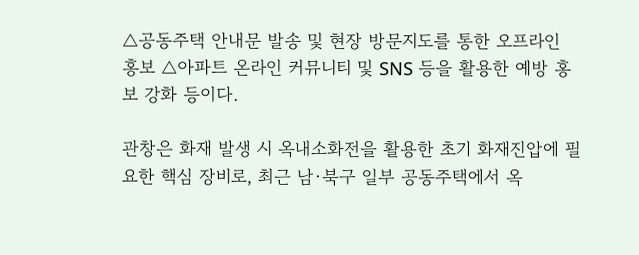△공동주택 안내문 발송 및 현장 방문지도를 통한 오프라인 홍보 △아파트 온라인 커뮤니티 및 SNS 등을 활용한 예방 홍보 강화 등이다.

관창은 화재 발생 시 옥내소화전을 활용한 초기 화재진압에 필요한 핵심 장비로, 최근 남·북구 일부 공동주택에서 옥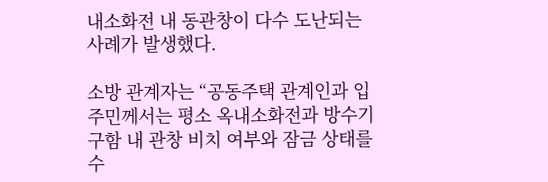내소화전 내 동관창이 다수 도난되는 사례가 발생했다.

소방 관계자는 “공동주택 관계인과 입주민께서는 평소 옥내소화전과 방수기구함 내 관창 비치 여부와 잠금 상태를 수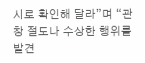시로 확인해 달라”며 “관창 절도나 수상한 행위를 발견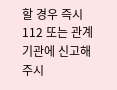할 경우 즉시 112 또는 관계기관에 신고해 주시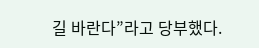길 바란다”라고 당부했다.